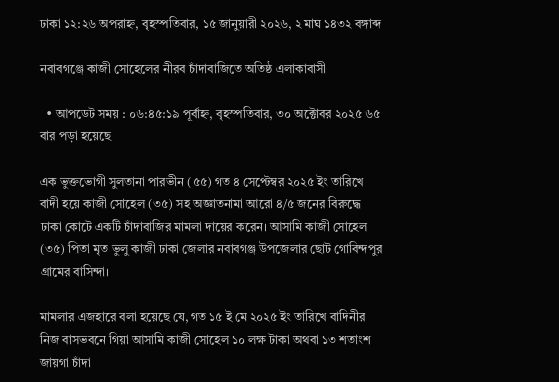ঢাকা ১২:২৬ অপরাহ্ন, বৃহস্পতিবার, ১৫ জানুয়ারী ২০২৬, ২ মাঘ ১৪৩২ বঙ্গাব্দ

নবাবগঞ্জে কাজী সোহেলের নীরব চাঁদাবাজিতে অতিষ্ঠ এলাকাবাসী

  • আপডেট সময় : ০৬:৪৫:১৯ পূর্বাহ্ন, বৃহস্পতিবার, ৩০ অক্টোবর ২০২৫ ৬৫ বার পড়া হয়েছে

এক ভুক্তভোগী সুলতানা পারভীন (৫৫) গত ৪ সেপ্টেম্বর ২০২৫ ইং তারিখে বাদী হয়ে কাজী সোহেল (৩৫) সহ অজ্ঞাতনামা আরো ৪/৫ জনের বিরুদ্ধে ঢাকা কোটে একটি চাঁদাবাজির মামলা দায়ের করেন। আসামি কাজী সোহেল (৩৫) পিতা মৃত ভুলু কাজী ঢাকা জেলার নবাবগঞ্জ উপজেলার ছোট গোবিন্দপুর গ্রামের বাসিন্দা।

মামলার এজহারে বলা হয়েছে যে, গত ১৫ ই মে ২০২৫ ইং তারিখে বাদিনীর নিজ বাসভবনে গিয়া আসামি কাজী সোহেল ১০ লক্ষ টাকা অথবা ১৩ শতাংশ জায়গা চাঁদা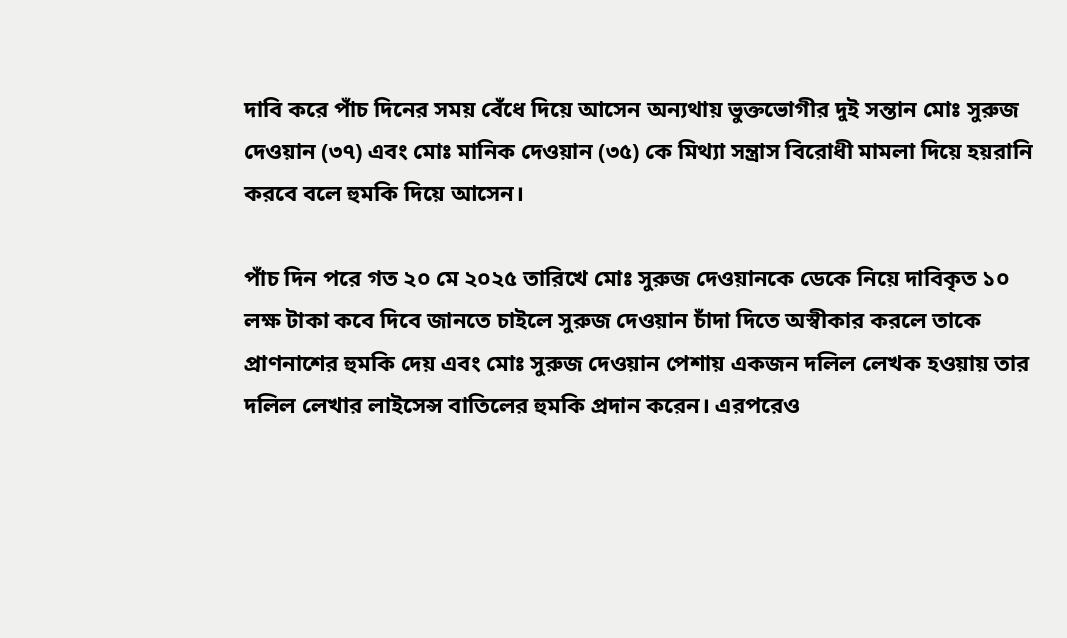দাবি করে পাঁচ দিনের সময় বেঁধে দিয়ে আসেন অন্যথায় ভুক্তভোগীর দুই সন্তান মোঃ সুরুজ দেওয়ান (৩৭) এবং মোঃ মানিক দেওয়ান (৩৫) কে মিথ্যা সন্ত্রাস বিরোধী মামলা দিয়ে হয়রানি করবে বলে হুমকি দিয়ে আসেন।

পাঁচ দিন পরে গত ২০ মে ২০২৫ তারিখে মোঃ সুরুজ দেওয়ানকে ডেকে নিয়ে দাবিকৃত ১০ লক্ষ টাকা কবে দিবে জানতে চাইলে সুরুজ দেওয়ান চাঁদা দিতে অস্বীকার করলে তাকে প্রাণনাশের হুমকি দেয় এবং মোঃ সুরুজ দেওয়ান পেশায় একজন দলিল লেখক হওয়ায় তার দলিল লেখার লাইসেন্স বাতিলের হুমকি প্রদান করেন। এরপরেও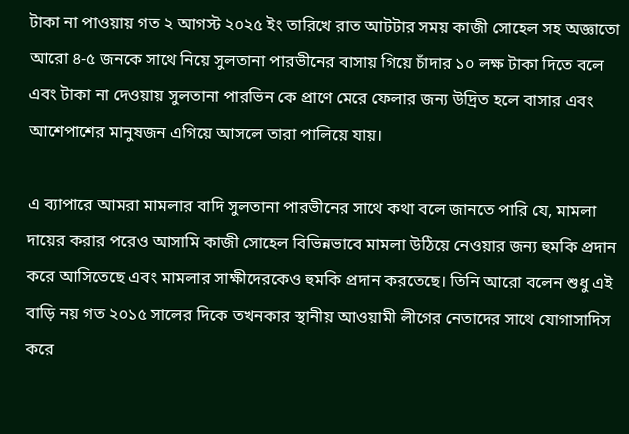টাকা না পাওয়ায় গত ২ আগস্ট ২০২৫ ইং তারিখে রাত আটটার সময় কাজী সোহেল সহ অজ্ঞাতো আরো ৪-৫ জনকে সাথে নিয়ে সুলতানা পারভীনের বাসায় গিয়ে চাঁদার ১০ লক্ষ টাকা দিতে বলে এবং টাকা না দেওয়ায় সুলতানা পারভিন কে প্রাণে মেরে ফেলার জন্য উদ্রিত হলে বাসার এবং আশেপাশের মানুষজন এগিয়ে আসলে তারা পালিয়ে যায়।

এ ব্যাপারে আমরা মামলার বাদি সুলতানা পারভীনের সাথে কথা বলে জানতে পারি যে, মামলা দায়ের করার পরেও আসামি কাজী সোহেল বিভিন্নভাবে মামলা উঠিয়ে নেওয়ার জন্য হুমকি প্রদান করে আসিতেছে এবং মামলার সাক্ষীদেরকেও হুমকি প্রদান করতেছে। তিনি আরো বলেন শুধু এই বাড়ি নয় গত ২০১৫ সালের দিকে তখনকার স্থানীয় আওয়ামী লীগের নেতাদের সাথে যোগাসাদিস করে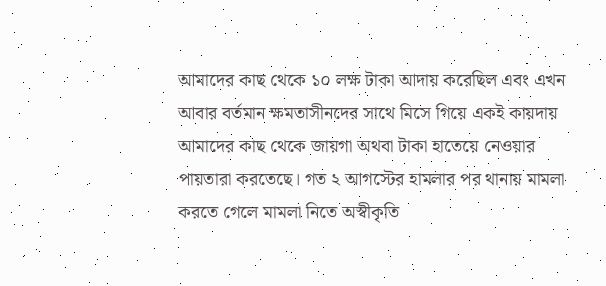আমাদের কাছ থেকে ১০ লক্ষ টাকা আদায় করেছিল এবং এখন আবার বর্তমান ক্ষমতাসীনদের সাথে মিসে গিয়ে একই কায়দায় আমাদের কাছ থেকে জায়গা অথবা টাকা হাতেয়ে নেওয়ার পায়তারা করতেছে। গত ২ আগস্টের হামলার পর থানায় মামলা করতে গেলে মামলা নিতে অস্বীকৃতি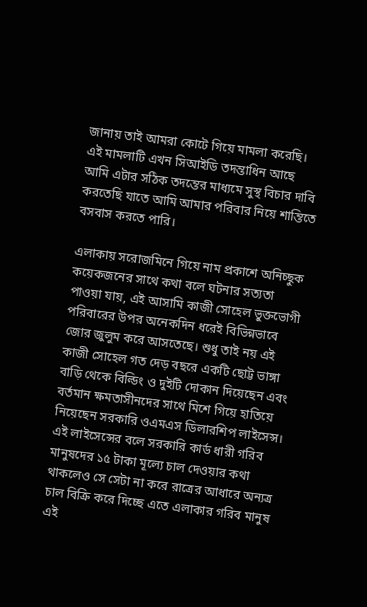জানায় তাই আমরা কোটে গিয়ে মামলা করেছি। এই মামলাটি এখন সিআইডি তদন্তাধিন আছে আমি এটার সঠিক তদন্তের মাধ্যমে সুস্থ বিচার দাবি করতেছি যাতে আমি আমার পরিবার নিয়ে শান্তিতে বসবাস করতে পারি।

এলাকায় সরোজমিনে গিয়ে নাম প্রকাশে অনিচ্ছুক কয়েকজনের সাথে কথা বলে ঘটনার সত্যতা পাওয়া যায়, এই আসামি কাজী সোহেল ভুক্তভোগী পরিবারের উপর অনেকদিন ধরেই বিভিন্নভাবে জোর জুলুম করে আসতেছে। শুধু তাই নয় এই কাজী সোহেল গত দেড় বছরে একটি ছোট্ট ভাঙ্গা বাড়ি থেকে বিল্ডিং ও দুইটি দোকান দিয়েছেন এবং বর্তমান ক্ষমতাসীনদের সাথে মিশে গিয়ে হাতিয়ে নিয়েছেন সরকারি ওএমএস ডিলারশিপ লাইসেন্স। এই লাইসেন্সের বলে সরকারি কার্ড ধারী গরিব মানুষদের ১৫ টাকা মূল্যে চাল দেওয়ার কথা থাকলেও সে সেটা না করে রাত্রের আধারে অন্যত্র চাল বিক্রি করে দিচ্ছে এতে এলাকার গরিব মানুষ এই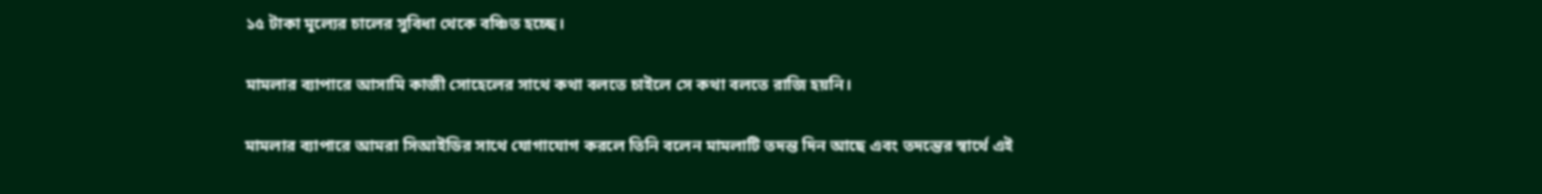১৫ টাকা মূল্যের চালের সুবিধা থেকে বঞ্চিত হচ্ছে।

মামলার ব্যাপারে আসামি কাজী সোহেলের সাথে কথা বলতে চাইলে সে কথা বলতে রাজি হয়নি।

মামলার ব্যাপারে আমরা সিআইডির সাথে যোগাযোগ করলে তিনি বলেন মামলাটি তদন্ত দিন আছে এবং তদন্তের স্বার্থে এই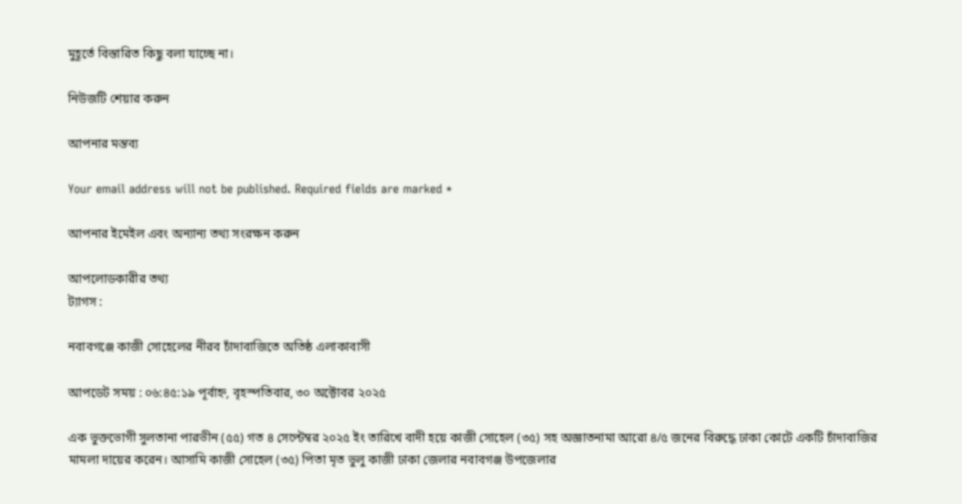মুহূর্তে বিস্তারিত কিছু বলা যাচ্ছে না।

নিউজটি শেয়ার করুন

আপনার মন্তব্য

Your email address will not be published. Required fields are marked *

আপনার ইমেইল এবং অন্যান্য তথ্য সংরক্ষন করুন

আপলোডকারীর তথ্য
ট্যাগস :

নবাবগঞ্জে কাজী সোহেলের নীরব চাঁদাবাজিতে অতিষ্ঠ এলাকাবাসী

আপডেট সময় : ০৬:৪৫:১৯ পূর্বাহ্ন, বৃহস্পতিবার, ৩০ অক্টোবর ২০২৫

এক ভুক্তভোগী সুলতানা পারভীন (৫৫) গত ৪ সেপ্টেম্বর ২০২৫ ইং তারিখে বাদী হয়ে কাজী সোহেল (৩৫) সহ অজ্ঞাতনামা আরো ৪/৫ জনের বিরুদ্ধে ঢাকা কোটে একটি চাঁদাবাজির মামলা দায়ের করেন। আসামি কাজী সোহেল (৩৫) পিতা মৃত ভুলু কাজী ঢাকা জেলার নবাবগঞ্জ উপজেলার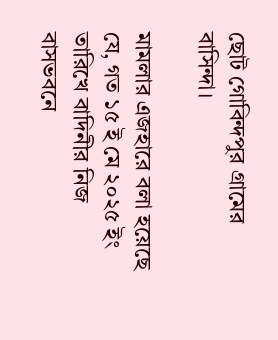ছোট গোবিন্দপুর গ্রামের বাসিন্দা।

মামলার এজহারে বলা হয়েছে যে, গত ১৫ ই মে ২০২৫ ইং তারিখে বাদিনীর নিজ বাসভবনে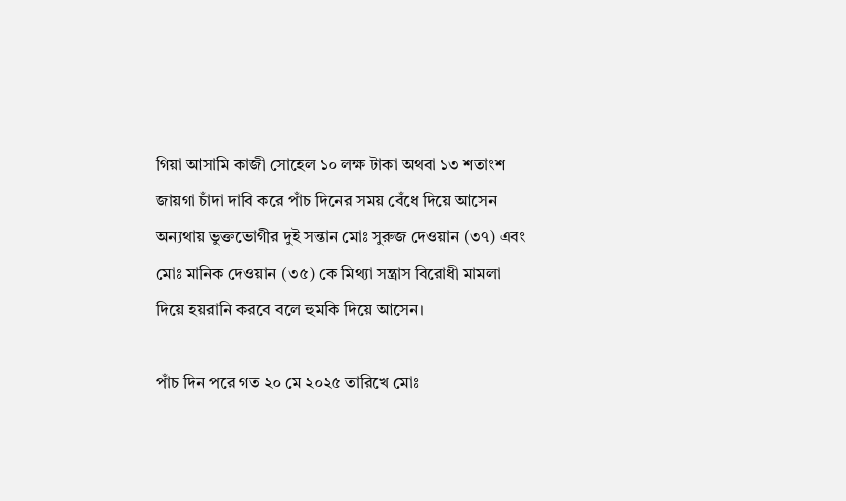গিয়া আসামি কাজী সোহেল ১০ লক্ষ টাকা অথবা ১৩ শতাংশ জায়গা চাঁদা দাবি করে পাঁচ দিনের সময় বেঁধে দিয়ে আসেন অন্যথায় ভুক্তভোগীর দুই সন্তান মোঃ সুরুজ দেওয়ান (৩৭) এবং মোঃ মানিক দেওয়ান (৩৫) কে মিথ্যা সন্ত্রাস বিরোধী মামলা দিয়ে হয়রানি করবে বলে হুমকি দিয়ে আসেন।

পাঁচ দিন পরে গত ২০ মে ২০২৫ তারিখে মোঃ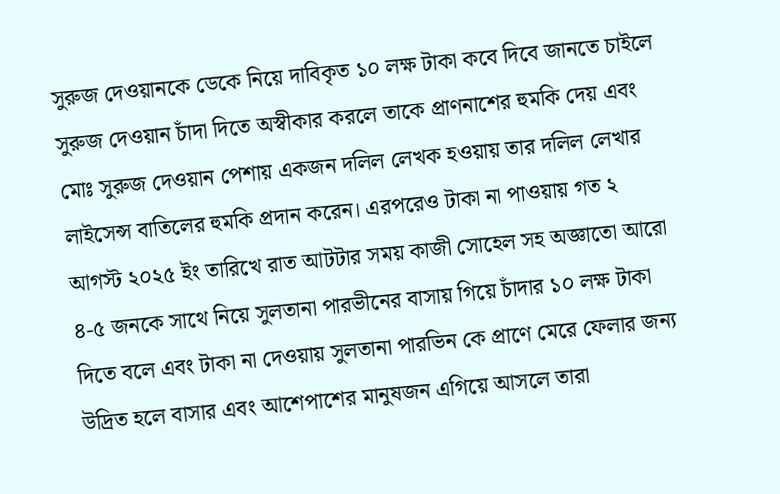সুরুজ দেওয়ানকে ডেকে নিয়ে দাবিকৃত ১০ লক্ষ টাকা কবে দিবে জানতে চাইলে সুরুজ দেওয়ান চাঁদা দিতে অস্বীকার করলে তাকে প্রাণনাশের হুমকি দেয় এবং মোঃ সুরুজ দেওয়ান পেশায় একজন দলিল লেখক হওয়ায় তার দলিল লেখার লাইসেন্স বাতিলের হুমকি প্রদান করেন। এরপরেও টাকা না পাওয়ায় গত ২ আগস্ট ২০২৫ ইং তারিখে রাত আটটার সময় কাজী সোহেল সহ অজ্ঞাতো আরো ৪-৫ জনকে সাথে নিয়ে সুলতানা পারভীনের বাসায় গিয়ে চাঁদার ১০ লক্ষ টাকা দিতে বলে এবং টাকা না দেওয়ায় সুলতানা পারভিন কে প্রাণে মেরে ফেলার জন্য উদ্রিত হলে বাসার এবং আশেপাশের মানুষজন এগিয়ে আসলে তারা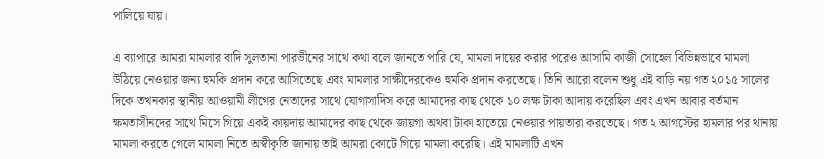পালিয়ে যায়।

এ ব্যাপারে আমরা মামলার বাদি সুলতানা পারভীনের সাথে কথা বলে জানতে পারি যে, মামলা দায়ের করার পরেও আসামি কাজী সোহেল বিভিন্নভাবে মামলা উঠিয়ে নেওয়ার জন্য হুমকি প্রদান করে আসিতেছে এবং মামলার সাক্ষীদেরকেও হুমকি প্রদান করতেছে। তিনি আরো বলেন শুধু এই বাড়ি নয় গত ২০১৫ সালের দিকে তখনকার স্থানীয় আওয়ামী লীগের নেতাদের সাথে যোগাসাদিস করে আমাদের কাছ থেকে ১০ লক্ষ টাকা আদায় করেছিল এবং এখন আবার বর্তমান ক্ষমতাসীনদের সাথে মিসে গিয়ে একই কায়দায় আমাদের কাছ থেকে জায়গা অথবা টাকা হাতেয়ে নেওয়ার পায়তারা করতেছে। গত ২ আগস্টের হামলার পর থানায় মামলা করতে গেলে মামলা নিতে অস্বীকৃতি জানায় তাই আমরা কোটে গিয়ে মামলা করেছি। এই মামলাটি এখন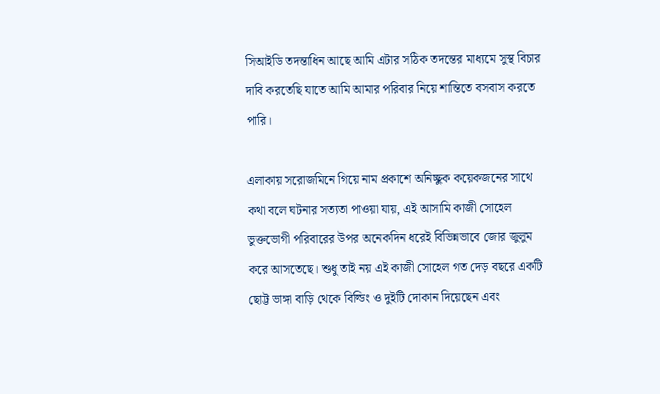সিআইডি তদন্তাধিন আছে আমি এটার সঠিক তদন্তের মাধ্যমে সুস্থ বিচার দাবি করতেছি যাতে আমি আমার পরিবার নিয়ে শান্তিতে বসবাস করতে পারি।

এলাকায় সরোজমিনে গিয়ে নাম প্রকাশে অনিচ্ছুক কয়েকজনের সাথে কথা বলে ঘটনার সত্যতা পাওয়া যায়, এই আসামি কাজী সোহেল ভুক্তভোগী পরিবারের উপর অনেকদিন ধরেই বিভিন্নভাবে জোর জুলুম করে আসতেছে। শুধু তাই নয় এই কাজী সোহেল গত দেড় বছরে একটি ছোট্ট ভাঙ্গা বাড়ি থেকে বিল্ডিং ও দুইটি দোকান দিয়েছেন এবং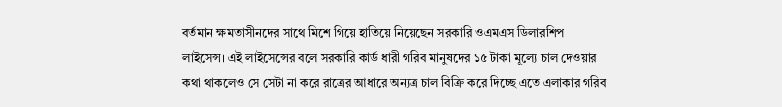বর্তমান ক্ষমতাসীনদের সাথে মিশে গিয়ে হাতিয়ে নিয়েছেন সরকারি ওএমএস ডিলারশিপ লাইসেন্স। এই লাইসেন্সের বলে সরকারি কার্ড ধারী গরিব মানুষদের ১৫ টাকা মূল্যে চাল দেওয়ার কথা থাকলেও সে সেটা না করে রাত্রের আধারে অন্যত্র চাল বিক্রি করে দিচ্ছে এতে এলাকার গরিব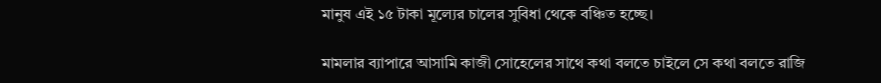মানুষ এই ১৫ টাকা মূল্যের চালের সুবিধা থেকে বঞ্চিত হচ্ছে।

মামলার ব্যাপারে আসামি কাজী সোহেলের সাথে কথা বলতে চাইলে সে কথা বলতে রাজি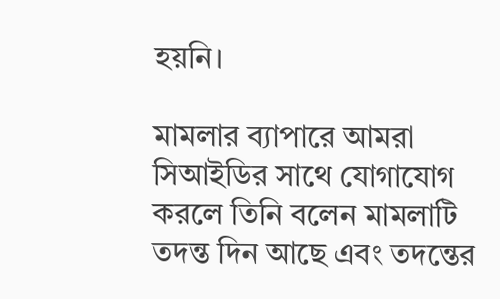হয়নি।

মামলার ব্যাপারে আমরা সিআইডির সাথে যোগাযোগ করলে তিনি বলেন মামলাটি তদন্ত দিন আছে এবং তদন্তের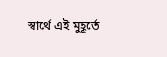স্বার্থে এই মুহূর্তে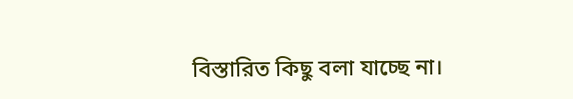বিস্তারিত কিছু বলা যাচ্ছে না।